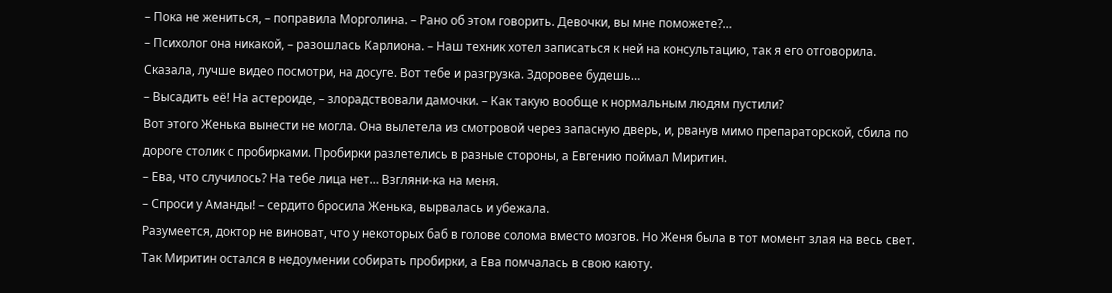– Пока не жениться, – поправила Морголина. – Рано об этом говорить. Девочки, вы мне поможете?…
– Психолог она никакой, – разошлась Карлиона. – Наш техник хотел записаться к ней на консультацию, так я его отговорила. Сказала, лучше видео посмотри, на досуге. Вот тебе и разгрузка. Здоровее будешь…
– Высадить её! На астероиде, – злорадствовали дамочки. – Как такую вообще к нормальным людям пустили?
Вот этого Женька вынести не могла. Она вылетела из смотровой через запасную дверь, и, рванув мимо препараторской, сбила по дороге столик с пробирками. Пробирки разлетелись в разные стороны, а Евгению поймал Миритин.
– Ева, что случилось? На тебе лица нет… Взгляни-ка на меня.
– Спроси у Аманды! – сердито бросила Женька, вырвалась и убежала.
Разумеется, доктор не виноват, что у некоторых баб в голове солома вместо мозгов. Но Женя была в тот момент злая на весь свет. Так Миритин остался в недоумении собирать пробирки, а Ева помчалась в свою каюту.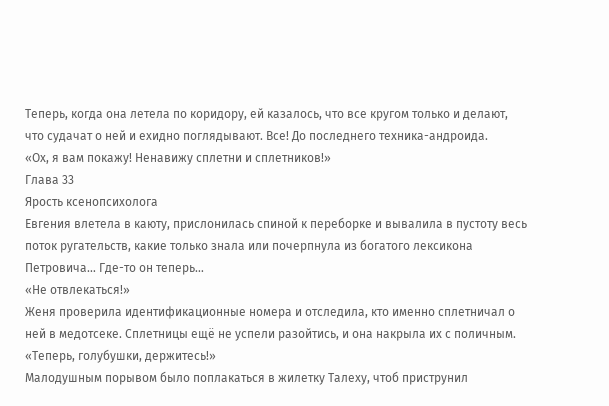Теперь, когда она летела по коридору, ей казалось, что все кругом только и делают, что судачат о ней и ехидно поглядывают. Все! До последнего техника-андроида.
«Ох, я вам покажу! Ненавижу сплетни и сплетников!»
Глава 33
Ярость ксенопсихолога
Евгения влетела в каюту, прислонилась спиной к переборке и вывалила в пустоту весь поток ругательств, какие только знала или почерпнула из богатого лексикона Петровича… Где-то он теперь…
«Не отвлекаться!»
Женя проверила идентификационные номера и отследила, кто именно сплетничал о ней в медотсеке. Сплетницы ещё не успели разойтись, и она накрыла их с поличным.
«Теперь, голубушки, держитесь!»
Малодушным порывом было поплакаться в жилетку Талеху, чтоб приструнил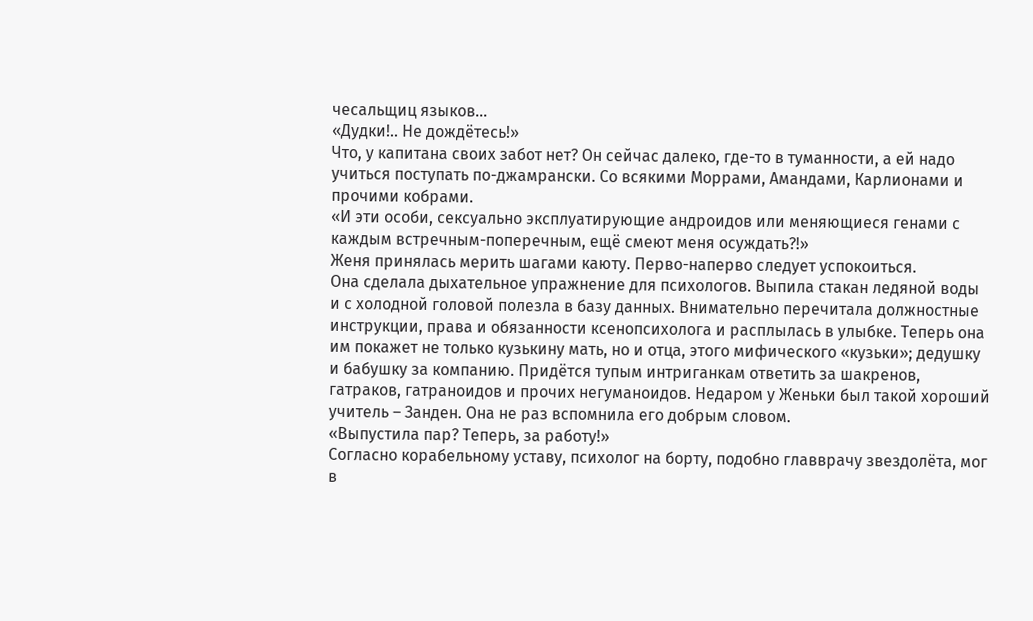чесальщиц языков…
«Дудки!.. Не дождётесь!»
Что, у капитана своих забот нет? Он сейчас далеко, где-то в туманности, а ей надо учиться поступать по-джамрански. Со всякими Моррами, Амандами, Карлионами и прочими кобрами.
«И эти особи, сексуально эксплуатирующие андроидов или меняющиеся генами с каждым встречным-поперечным, ещё смеют меня осуждать?!»
Женя принялась мерить шагами каюту. Перво-наперво следует успокоиться.
Она сделала дыхательное упражнение для психологов. Выпила стакан ледяной воды и с холодной головой полезла в базу данных. Внимательно перечитала должностные инструкции, права и обязанности ксенопсихолога и расплылась в улыбке. Теперь она им покажет не только кузькину мать, но и отца, этого мифического «кузьки»; дедушку и бабушку за компанию. Придётся тупым интриганкам ответить за шакренов, гатраков, гатраноидов и прочих негуманоидов. Недаром у Женьки был такой хороший учитель – Занден. Она не раз вспомнила его добрым словом.
«Выпустила пар? Теперь, за работу!»
Согласно корабельному уставу, психолог на борту, подобно главврачу звездолёта, мог в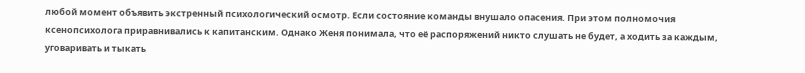любой момент объявить экстренный психологический осмотр. Если состояние команды внушало опасения. При этом полномочия ксенопсихолога приравнивались к капитанским. Однако Женя понимала, что её распоряжений никто слушать не будет, а ходить за каждым, уговаривать и тыкать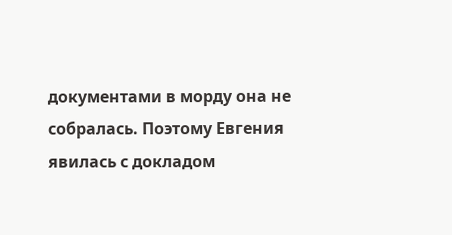документами в морду она не собралась. Поэтому Евгения явилась с докладом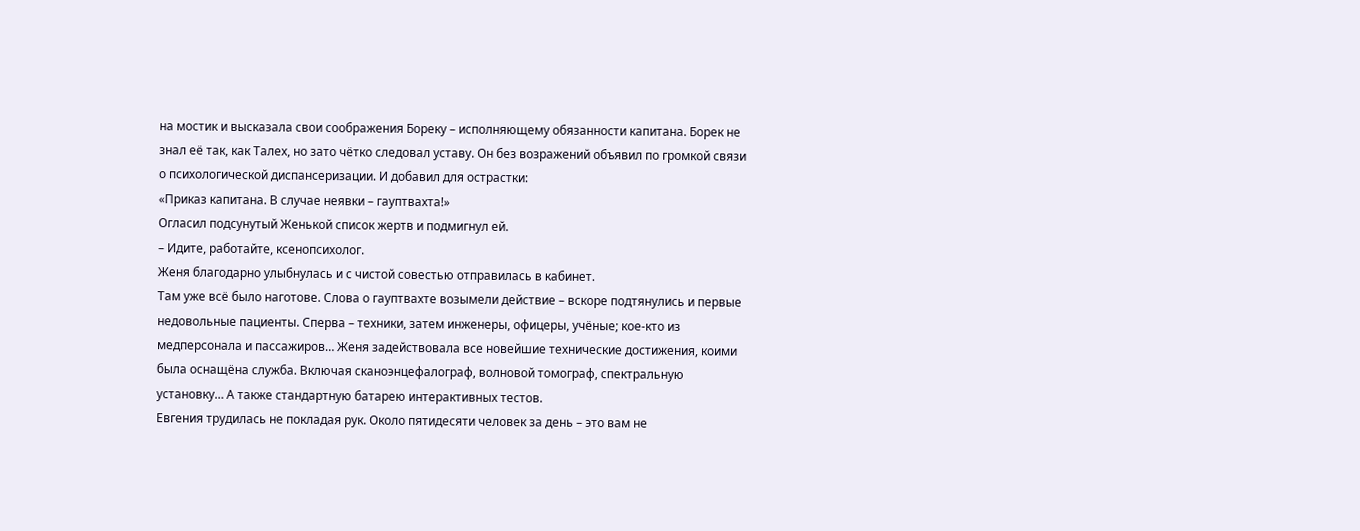на мостик и высказала свои соображения Бореку – исполняющему обязанности капитана. Борек не знал её так, как Талех, но зато чётко следовал уставу. Он без возражений объявил по громкой связи о психологической диспансеризации. И добавил для острастки:
«Приказ капитана. В случае неявки – гауптвахта!»
Огласил подсунутый Женькой список жертв и подмигнул ей.
– Идите, работайте, ксенопсихолог.
Женя благодарно улыбнулась и с чистой совестью отправилась в кабинет.
Там уже всё было наготове. Слова о гауптвахте возымели действие – вскоре подтянулись и первые недовольные пациенты. Сперва – техники, затем инженеры, офицеры, учёные; кое-кто из медперсонала и пассажиров… Женя задействовала все новейшие технические достижения, коими была оснащёна служба. Включая сканоэнцефалограф, волновой томограф, спектральную установку… А также стандартную батарею интерактивных тестов.
Евгения трудилась не покладая рук. Около пятидесяти человек за день – это вам не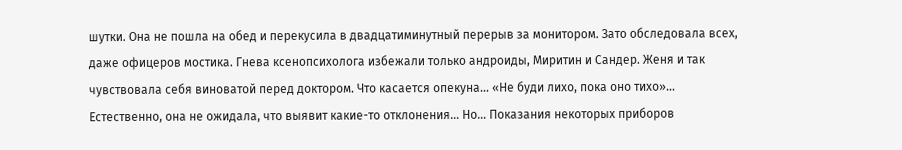шутки. Она не пошла на обед и перекусила в двадцатиминутный перерыв за монитором. Зато обследовала всех, даже офицеров мостика. Гнева ксенопсихолога избежали только андроиды, Миритин и Сандер. Женя и так чувствовала себя виноватой перед доктором. Что касается опекуна… «Не буди лихо, пока оно тихо»…
Естественно, она не ожидала, что выявит какие-то отклонения… Но… Показания некоторых приборов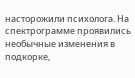насторожили психолога. На спектрограмме проявились необычные изменения в подкорке,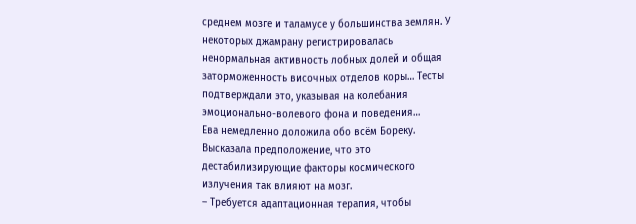среднем мозге и таламусе у большинства землян. У некоторых джамрану регистрировалась ненормальная активность лобных долей и общая заторможенность височных отделов коры… Тесты подтверждали это, указывая на колебания эмоционально-волевого фона и поведения…
Ева немедленно доложила обо всём Бореку. Высказала предположение, что это дестабилизирующие факторы космического излучения так влияют на мозг.
– Требуется адаптационная терапия, чтобы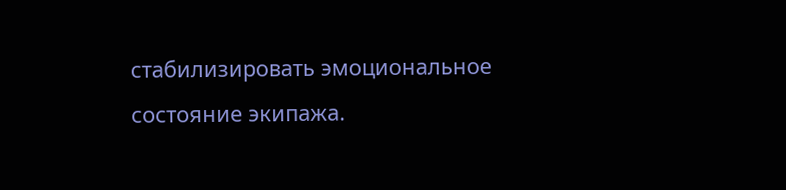стабилизировать эмоциональное состояние экипажа.